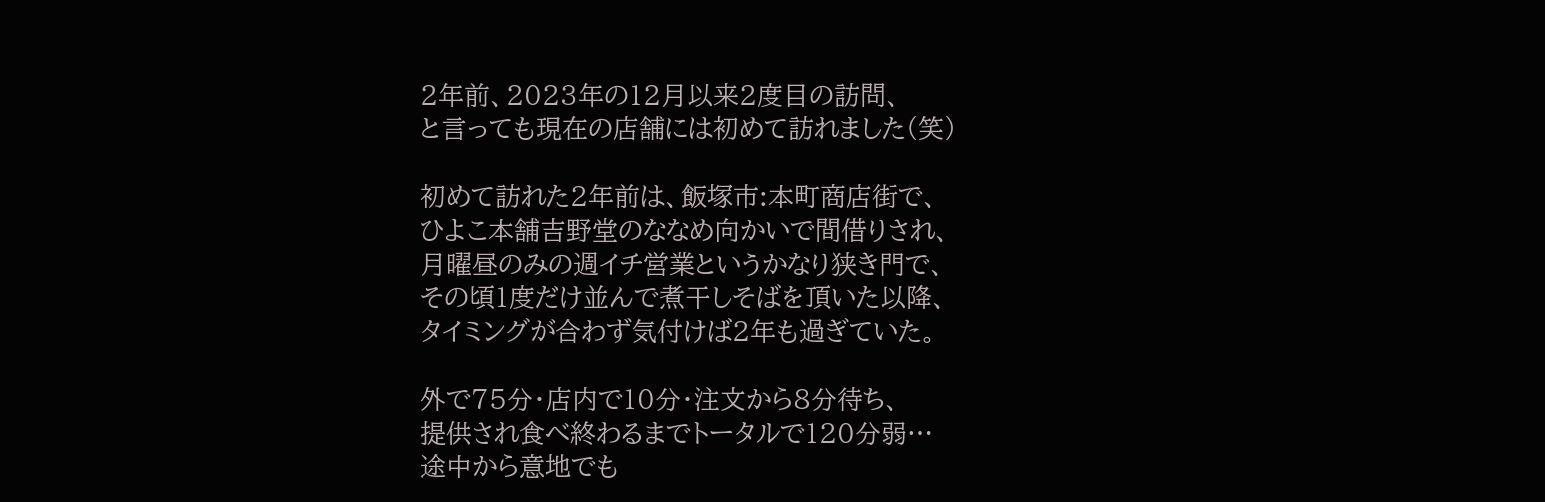2年前、2023年の12月以来2度目の訪問、
と言っても現在の店舗には初めて訪れました(笑)

初めて訪れた2年前は、飯塚市:本町商店街で、
ひよこ本舗吉野堂のななめ向かいで間借りされ、
月曜昼のみの週イチ営業というかなり狭き門で、
その頃1度だけ並んで煮干しそばを頂いた以降、
タイミングが合わず気付けば2年も過ぎていた。

外で75分・店内で10分・注文から8分待ち、
提供され食べ終わるまでトータルで120分弱…
途中から意地でも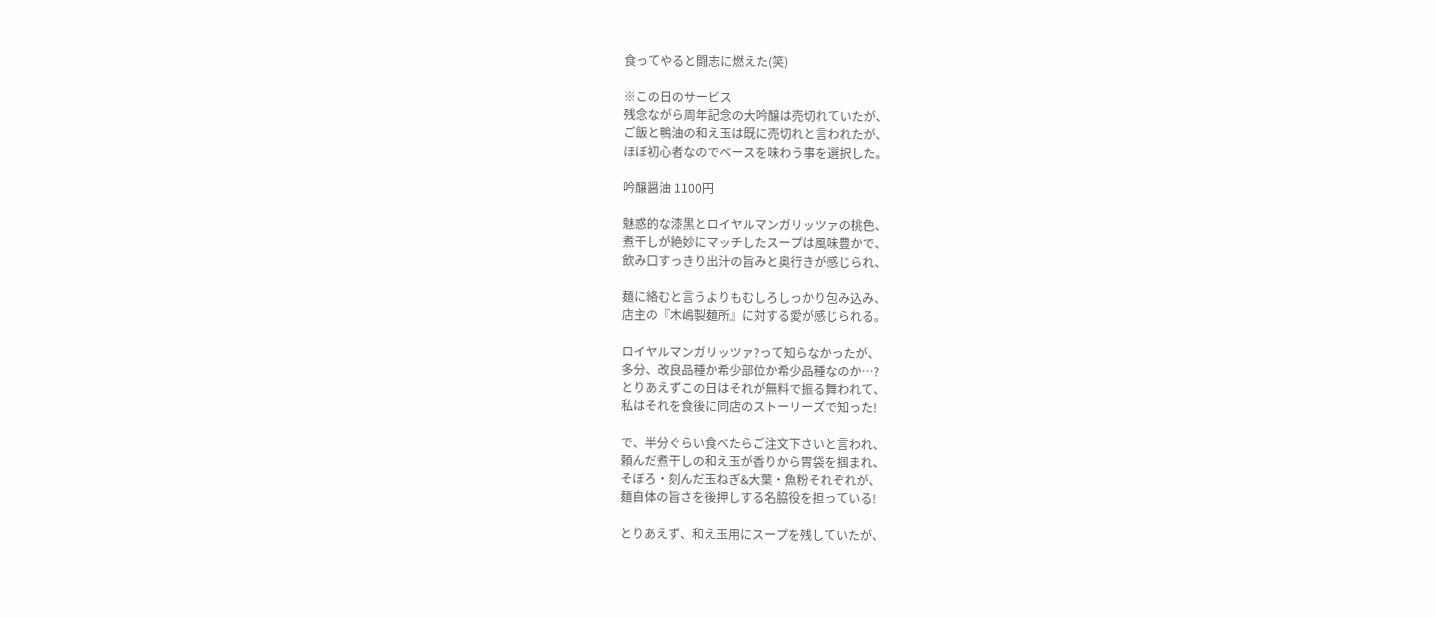食ってやると闘志に燃えた(笑)

※この日のサービス
残念ながら周年記念の大吟醸は売切れていたが、
ご飯と鴨油の和え玉は既に売切れと言われたが、
ほぼ初心者なのでベースを味わう事を選択した。

吟醸醤油 1100円

魅惑的な漆黒とロイヤルマンガリッツァの桃色、
煮干しが絶妙にマッチしたスープは風味豊かで、
飲み口すっきり出汁の旨みと奥行きが感じられ、

麺に絡むと言うよりもむしろしっかり包み込み、
店主の『木嶋製麺所』に対する愛が感じられる。

ロイヤルマンガリッツァ?って知らなかったが、
多分、改良品種か希少部位か希少品種なのか…?
とりあえずこの日はそれが無料で振る舞われて、
私はそれを食後に同店のストーリーズで知った!

で、半分ぐらい食べたらご注文下さいと言われ、
頼んだ煮干しの和え玉が香りから胃袋を掴まれ、
そぼろ・刻んだ玉ねぎ&大葉・魚粉それぞれが、
麺自体の旨さを後押しする名脇役を担っている!

とりあえず、和え玉用にスープを残していたが、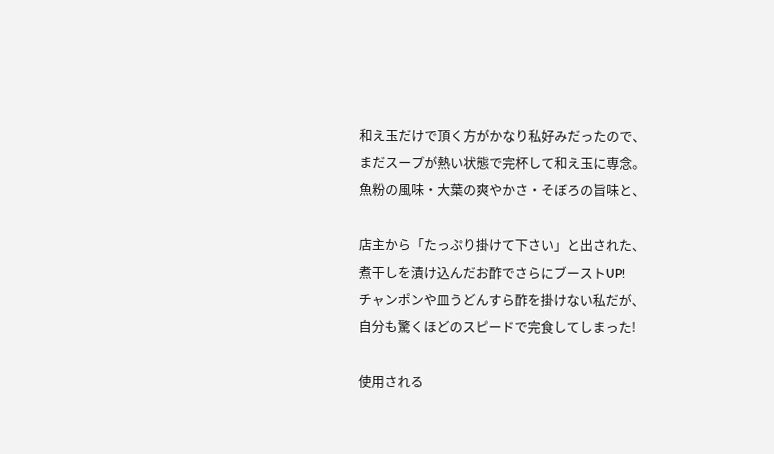和え玉だけで頂く方がかなり私好みだったので、
まだスープが熱い状態で完杯して和え玉に専念。
魚粉の風味・大葉の爽やかさ・そぼろの旨味と、

店主から「たっぷり掛けて下さい」と出された、
煮干しを漬け込んだお酢でさらにブーストUP!
チャンポンや皿うどんすら酢を掛けない私だが、
自分も驚くほどのスピードで完食してしまった!

使用される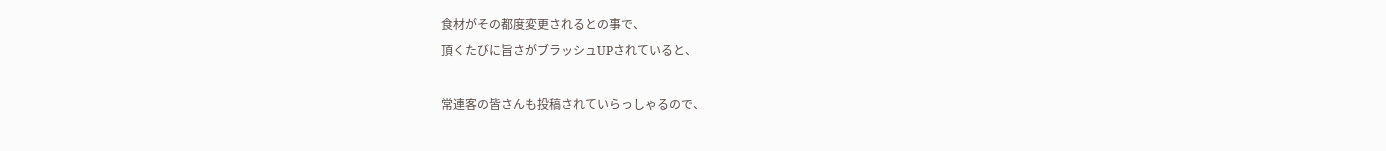食材がその都度変更されるとの事で、
頂くたびに旨さがブラッシュUPされていると、

常連客の皆さんも投稿されていらっしゃるので、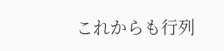これからも行列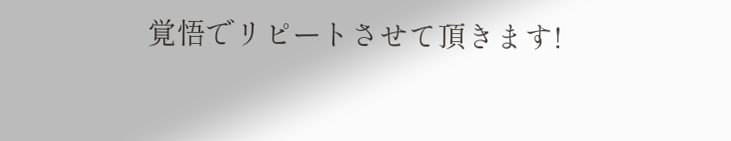覚悟でリピートさせて頂きます!